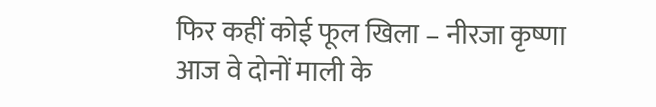फिर कहीं कोई फूल खिला – नीरजा कृष्णा
आज वे दोनों माली के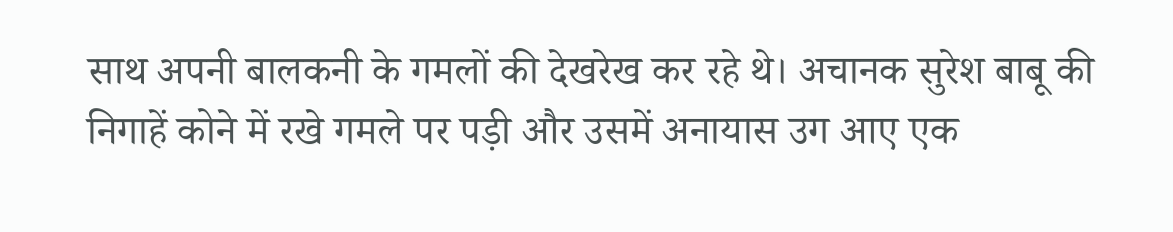साथ अपनी बालकनी के गमलों की देखरेख कर रहे थे। अचानक सुरेश बाबू की निगाहें कोने में रखे गमले पर पड़ी और उसमें अनायास उग आए एक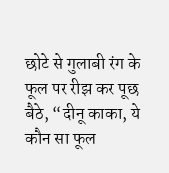छोटे से गुलाबी रंग के फूल पर रीझ कर पूछ बैठे, “दीनू काका, ये कौन सा फूल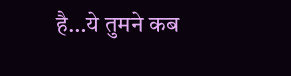है…ये तुमने कब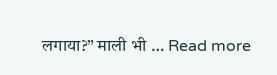लगाया?” माली भी … Read more